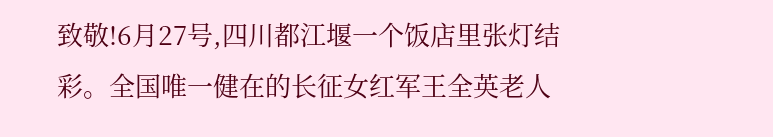致敬!6月27号,四川都江堰一个饭店里张灯结彩。全国唯一健在的长征女红军王全英老人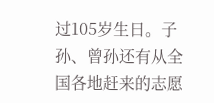过105岁生日。子孙、曾孙还有从全国各地赶来的志愿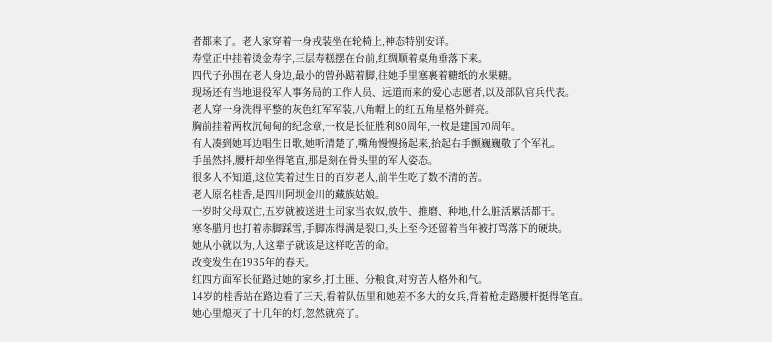者都来了。老人家穿着一身戎装坐在轮椅上,神态特别安详。
寿堂正中挂着烫金寿字,三层寿糕摆在台前,红绸顺着桌角垂落下来。
四代子孙围在老人身边,最小的曾孙踮着脚,往她手里塞裹着糖纸的水果糖。
现场还有当地退役军人事务局的工作人员、远道而来的爱心志愿者,以及部队官兵代表。
老人穿一身洗得平整的灰色红军军装,八角帽上的红五角星格外鲜亮。
胸前挂着两枚沉甸甸的纪念章,一枚是长征胜利80周年,一枚是建国70周年。
有人凑到她耳边唱生日歌,她听清楚了,嘴角慢慢扬起来,抬起右手颤巍巍敬了个军礼。
手虽然抖,腰杆却坐得笔直,那是刻在骨头里的军人姿态。
很多人不知道,这位笑着过生日的百岁老人,前半生吃了数不清的苦。
老人原名桂香,是四川阿坝金川的藏族姑娘。
一岁时父母双亡,五岁就被送进土司家当农奴,放牛、推磨、种地,什么脏活累活都干。
寒冬腊月也打着赤脚踩雪,手脚冻得满是裂口,头上至今还留着当年被打骂落下的硬块。
她从小就以为,人这辈子就该是这样吃苦的命。
改变发生在1935年的春天。
红四方面军长征路过她的家乡,打土匪、分粮食,对穷苦人格外和气。
14岁的桂香站在路边看了三天,看着队伍里和她差不多大的女兵,背着枪走路腰杆挺得笔直。
她心里熄灭了十几年的灯,忽然就亮了。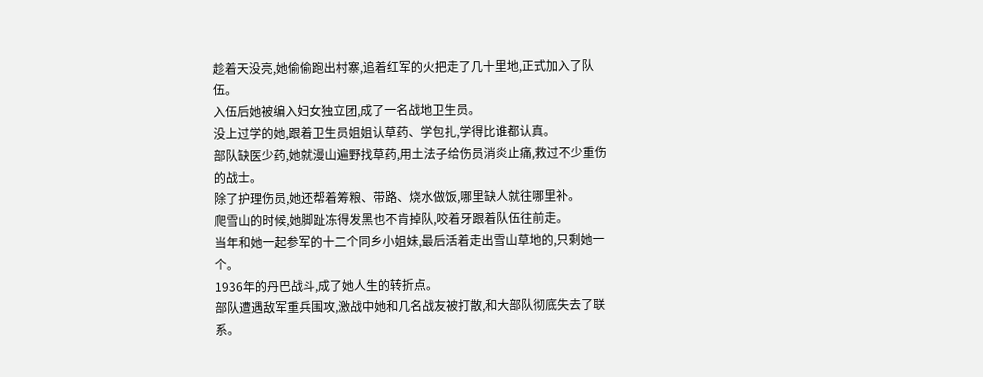趁着天没亮,她偷偷跑出村寨,追着红军的火把走了几十里地,正式加入了队伍。
入伍后她被编入妇女独立团,成了一名战地卫生员。
没上过学的她,跟着卫生员姐姐认草药、学包扎,学得比谁都认真。
部队缺医少药,她就漫山遍野找草药,用土法子给伤员消炎止痛,救过不少重伤的战士。
除了护理伤员,她还帮着筹粮、带路、烧水做饭,哪里缺人就往哪里补。
爬雪山的时候,她脚趾冻得发黑也不肯掉队,咬着牙跟着队伍往前走。
当年和她一起参军的十二个同乡小姐妹,最后活着走出雪山草地的,只剩她一个。
1936年的丹巴战斗,成了她人生的转折点。
部队遭遇敌军重兵围攻,激战中她和几名战友被打散,和大部队彻底失去了联系。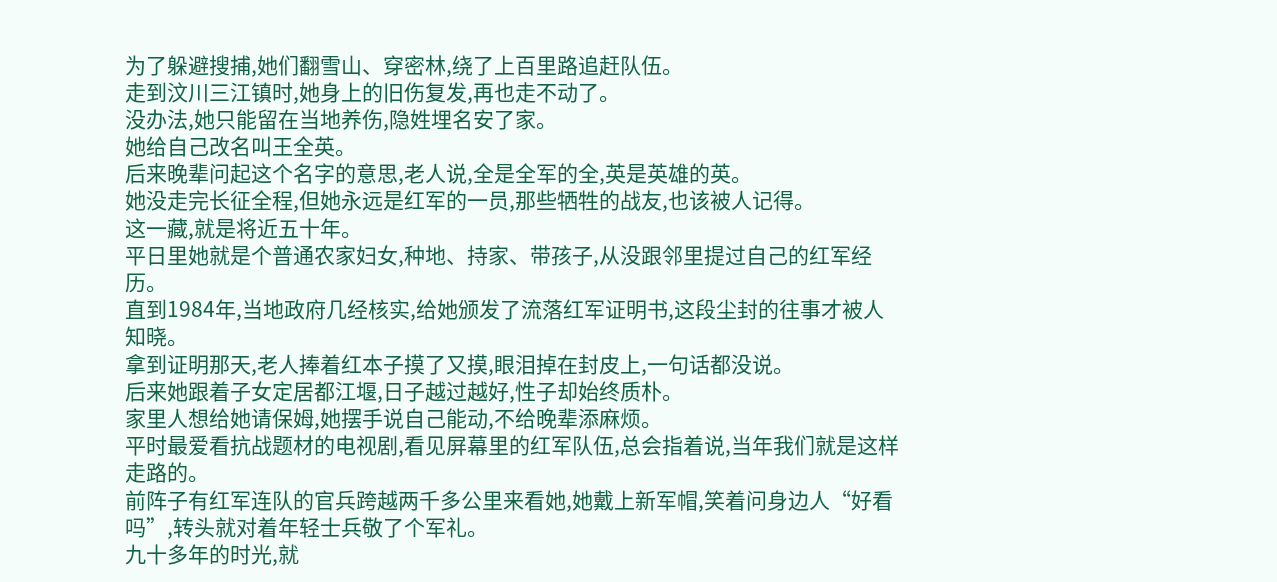为了躲避搜捕,她们翻雪山、穿密林,绕了上百里路追赶队伍。
走到汶川三江镇时,她身上的旧伤复发,再也走不动了。
没办法,她只能留在当地养伤,隐姓埋名安了家。
她给自己改名叫王全英。
后来晚辈问起这个名字的意思,老人说,全是全军的全,英是英雄的英。
她没走完长征全程,但她永远是红军的一员,那些牺牲的战友,也该被人记得。
这一藏,就是将近五十年。
平日里她就是个普通农家妇女,种地、持家、带孩子,从没跟邻里提过自己的红军经历。
直到1984年,当地政府几经核实,给她颁发了流落红军证明书,这段尘封的往事才被人知晓。
拿到证明那天,老人捧着红本子摸了又摸,眼泪掉在封皮上,一句话都没说。
后来她跟着子女定居都江堰,日子越过越好,性子却始终质朴。
家里人想给她请保姆,她摆手说自己能动,不给晚辈添麻烦。
平时最爱看抗战题材的电视剧,看见屏幕里的红军队伍,总会指着说,当年我们就是这样走路的。
前阵子有红军连队的官兵跨越两千多公里来看她,她戴上新军帽,笑着问身边人“好看吗”,转头就对着年轻士兵敬了个军礼。
九十多年的时光,就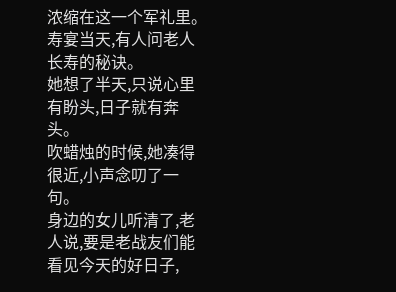浓缩在这一个军礼里。
寿宴当天,有人问老人长寿的秘诀。
她想了半天,只说心里有盼头,日子就有奔头。
吹蜡烛的时候,她凑得很近,小声念叨了一句。
身边的女儿听清了,老人说,要是老战友们能看见今天的好日子,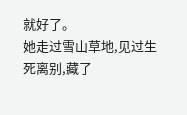就好了。
她走过雪山草地,见过生死离别,藏了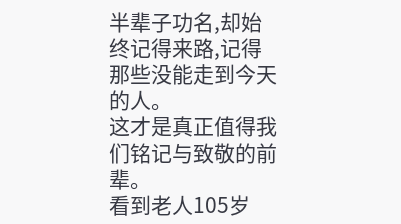半辈子功名,却始终记得来路,记得那些没能走到今天的人。
这才是真正值得我们铭记与致敬的前辈。
看到老人105岁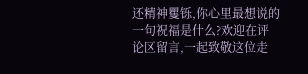还精神矍铄,你心里最想说的一句祝福是什么?欢迎在评论区留言,一起致敬这位走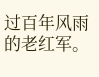过百年风雨的老红军。